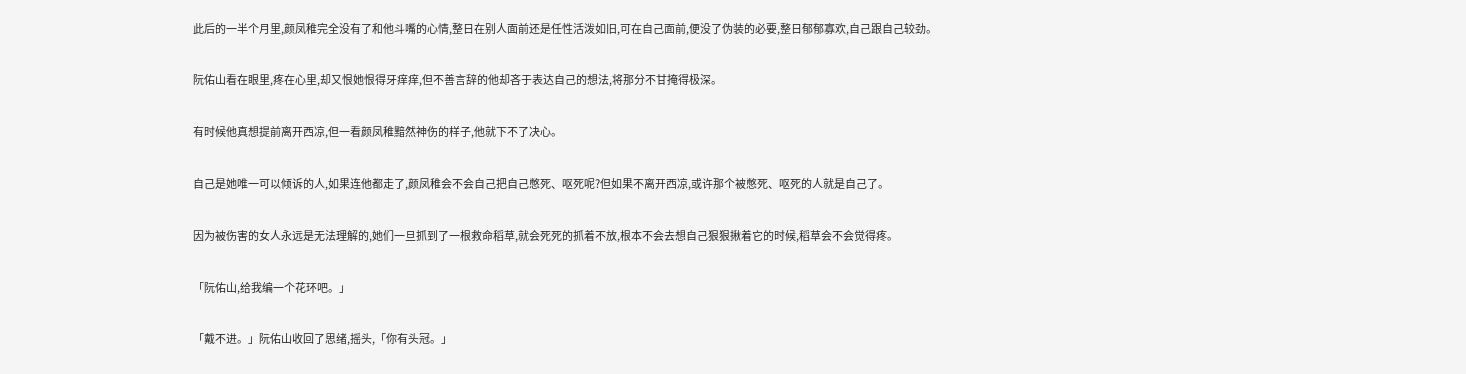此后的一半个月里,颜凤稚完全没有了和他斗嘴的心情,整日在别人面前还是任性活泼如旧,可在自己面前,便没了伪装的必要,整日郁郁寡欢,自己跟自己较劲。

阮佑山看在眼里,疼在心里,却又恨她恨得牙痒痒,但不善言辞的他却吝于表达自己的想法,将那分不甘掩得极深。

有时候他真想提前离开西凉,但一看颜凤稚黯然神伤的样子,他就下不了决心。

自己是她唯一可以倾诉的人,如果连他都走了,颜凤稚会不会自己把自己憋死、呕死呢?但如果不离开西凉,或许那个被憋死、呕死的人就是自己了。

因为被伤害的女人永远是无法理解的,她们一旦抓到了一根救命稻草,就会死死的抓着不放,根本不会去想自己狠狠揪着它的时候,稻草会不会觉得疼。

「阮佑山,给我编一个花环吧。」

「戴不进。」阮佑山收回了思绪,摇头,「你有头冠。」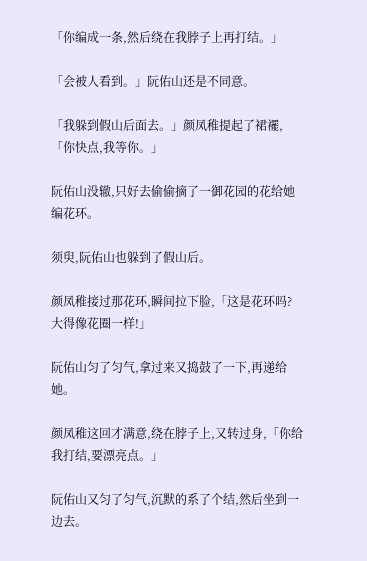「你编成一条,然后绕在我脖子上再打结。」

「会被人看到。」阮佑山还是不同意。

「我躲到假山后面去。」颜凤稚提起了裙襬,「你快点,我等你。」

阮佑山没辙,只好去偷偷摘了一御花园的花给她编花环。

须臾,阮佑山也躲到了假山后。

颜凤稚接过那花环,瞬间拉下脸,「这是花环吗?大得像花圈一样!」

阮佑山匀了匀气,拿过来又捣鼓了一下,再递给她。

颜凤稚这回才满意,绕在脖子上,又转过身,「你给我打结,要漂亮点。」

阮佑山又匀了匀气,沉默的系了个结,然后坐到一边去。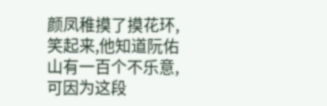颜凤稚摸了摸花环,笑起来,他知道阮佑山有一百个不乐意,可因为这段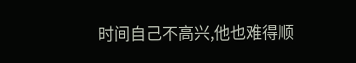时间自己不高兴,他也难得顺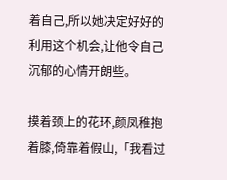着自己,所以她决定好好的利用这个机会,让他令自己沉郁的心情开朗些。

摸着颈上的花环,颜凤稚抱着膝,倚靠着假山,「我看过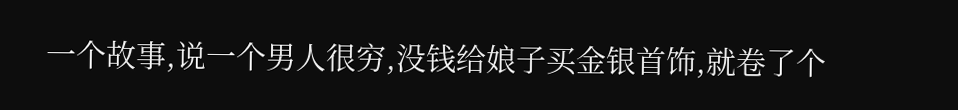一个故事,说一个男人很穷,没钱给娘子买金银首饰,就卷了个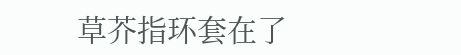草芥指环套在了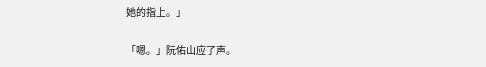她的指上。」

「嗯。」阮佑山应了声。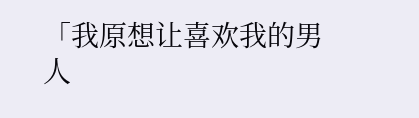「我原想让喜欢我的男人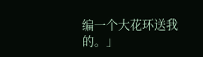编一个大花环送我的。」